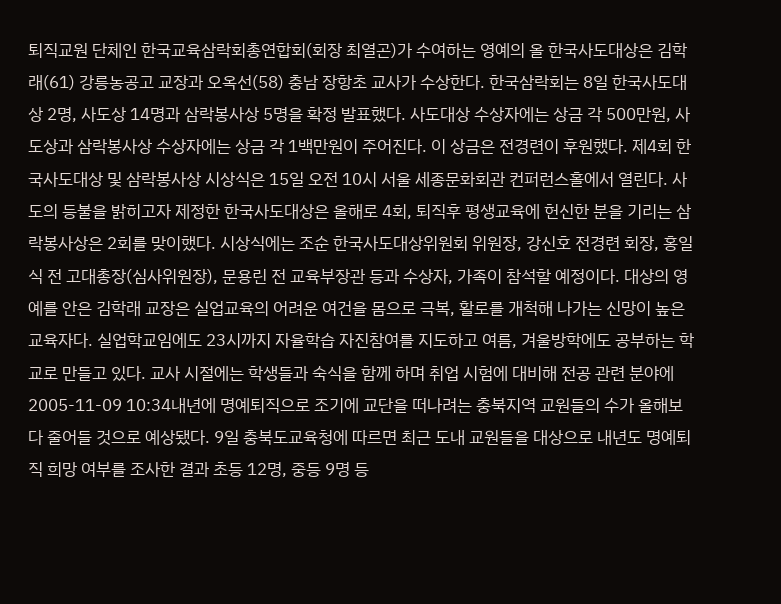퇴직교원 단체인 한국교육삼락회총연합회(회장 최열곤)가 수여하는 영예의 올 한국사도대상은 김학래(61) 강릉농공고 교장과 오옥선(58) 충남 장항초 교사가 수상한다. 한국삼락회는 8일 한국사도대상 2명, 사도상 14명과 삼락봉사상 5명을 확정 발표했다. 사도대상 수상자에는 상금 각 500만원, 사도상과 삼락봉사상 수상자에는 상금 각 1백만원이 주어진다. 이 상금은 전경련이 후원했다. 제4회 한국사도대상 및 삼락봉사상 시상식은 15일 오전 10시 서울 세종문화회관 컨퍼런스홀에서 열린다. 사도의 등불을 밝히고자 제정한 한국사도대상은 올해로 4회, 퇴직후 평생교육에 헌신한 분을 기리는 삼락봉사상은 2회를 맞이했다. 시상식에는 조순 한국사도대상위원회 위원장, 강신호 전경련 회장, 홍일식 전 고대총장(심사위원장), 문용린 전 교육부장관 등과 수상자, 가족이 참석할 예정이다. 대상의 영예를 안은 김학래 교장은 실업교육의 어려운 여건을 몸으로 극복, 활로를 개척해 나가는 신망이 높은 교육자다. 실업학교임에도 23시까지 자율학습 자진참여를 지도하고 여름, 겨울방학에도 공부하는 학교로 만들고 있다. 교사 시절에는 학생들과 숙식을 함께 하며 취업 시험에 대비해 전공 관련 분야에
2005-11-09 10:34내년에 명예퇴직으로 조기에 교단을 떠나려는 충북지역 교원들의 수가 올해보다 줄어들 것으로 예상됐다. 9일 충북도교육청에 따르면 최근 도내 교원들을 대상으로 내년도 명예퇴직 희망 여부를 조사한 결과 초등 12명, 중등 9명 등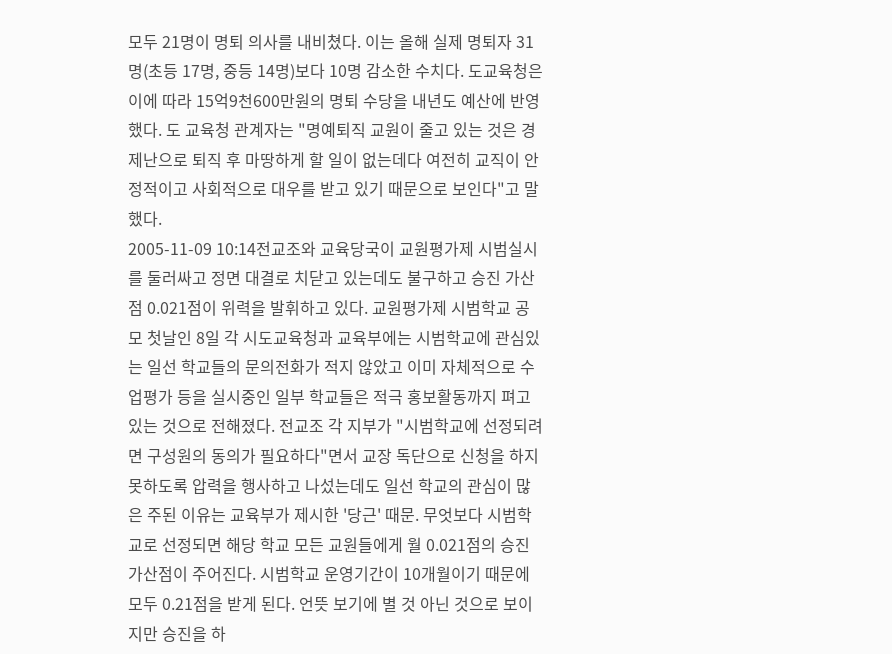모두 21명이 명퇴 의사를 내비쳤다. 이는 올해 실제 명퇴자 31명(초등 17명, 중등 14명)보다 10명 감소한 수치다. 도교육청은 이에 따라 15억9천600만원의 명퇴 수당을 내년도 예산에 반영했다. 도 교육청 관계자는 "명예퇴직 교원이 줄고 있는 것은 경제난으로 퇴직 후 마땅하게 할 일이 없는데다 여전히 교직이 안정적이고 사회적으로 대우를 받고 있기 때문으로 보인다"고 말했다.
2005-11-09 10:14전교조와 교육당국이 교원평가제 시범실시를 둘러싸고 정면 대결로 치닫고 있는데도 불구하고 승진 가산점 0.021점이 위력을 발휘하고 있다. 교원평가제 시범학교 공모 첫날인 8일 각 시도교육청과 교육부에는 시범학교에 관심있는 일선 학교들의 문의전화가 적지 않았고 이미 자체적으로 수업평가 등을 실시중인 일부 학교들은 적극 홍보활동까지 펴고 있는 것으로 전해졌다. 전교조 각 지부가 "시범학교에 선정되려면 구성원의 동의가 필요하다"면서 교장 독단으로 신청을 하지 못하도록 압력을 행사하고 나섰는데도 일선 학교의 관심이 많은 주된 이유는 교육부가 제시한 '당근' 때문. 무엇보다 시범학교로 선정되면 해당 학교 모든 교원들에게 월 0.021점의 승진 가산점이 주어진다. 시범학교 운영기간이 10개월이기 때문에 모두 0.21점을 받게 된다. 언뜻 보기에 별 것 아닌 것으로 보이지만 승진을 하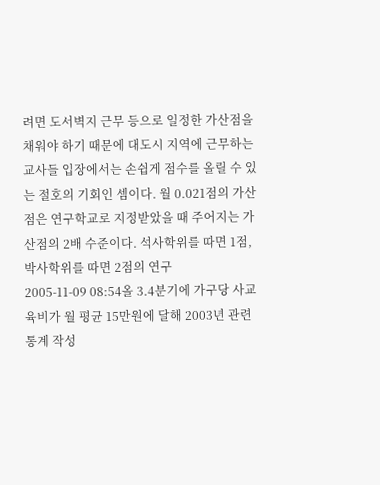려면 도서벽지 근무 등으로 일정한 가산점을 채워야 하기 때문에 대도시 지역에 근무하는 교사들 입장에서는 손쉽게 점수를 올릴 수 있는 절호의 기회인 셈이다. 월 0.021점의 가산점은 연구학교로 지정받았을 때 주어지는 가산점의 2배 수준이다. 석사학위를 따면 1점, 박사학위를 따면 2점의 연구
2005-11-09 08:54올 3.4분기에 가구당 사교육비가 월 평균 15만원에 달해 2003년 관련 통계 작성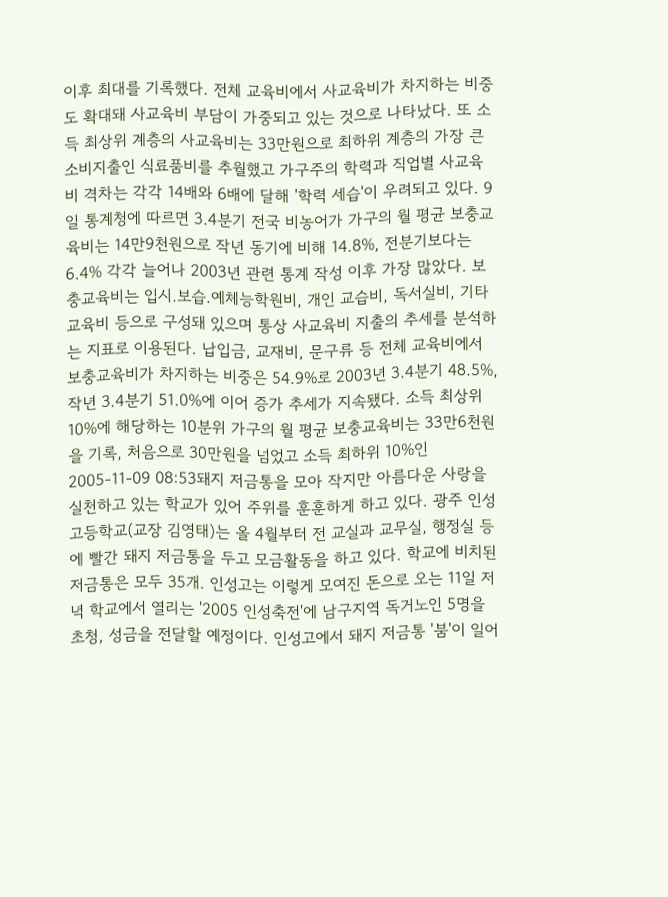이후 최대를 기록했다. 전체 교육비에서 사교육비가 차지하는 비중도 확대돼 사교육비 부담이 가중되고 있는 것으로 나타났다. 또 소득 최상위 계층의 사교육비는 33만원으로 최하위 계층의 가장 큰 소비지출인 식료품비를 추월했고 가구주의 학력과 직업별 사교육비 격차는 각각 14배와 6배에 달해 '학력 세습'이 우려되고 있다. 9일 통계청에 따르면 3.4분기 전국 비농어가 가구의 월 평균 보충교육비는 14만9천원으로 작년 동기에 비해 14.8%, 전분기보다는 6.4% 각각 늘어나 2003년 관련 통계 작성 이후 가장 많았다. 보충교육비는 입시.보습.예체능학원비, 개인 교습비, 독서실비, 기타 교육비 등으로 구성돼 있으며 통상 사교육비 지출의 추세를 분석하는 지표로 이용된다. 납입금, 교재비, 문구류 등 전체 교육비에서 보충교육비가 차지하는 비중은 54.9%로 2003년 3.4분기 48.5%, 작년 3.4분기 51.0%에 이어 증가 추세가 지속됐다. 소득 최상위 10%에 해당하는 10분위 가구의 월 평균 보충교육비는 33만6천원을 기록, 처음으로 30만원을 넘었고 소득 최하위 10%인
2005-11-09 08:53돼지 저금통을 모아 작지만 아름다운 사랑을 실천하고 있는 학교가 있어 주위를 훈훈하게 하고 있다. 광주 인성고등학교(교장 김영태)는 올 4월부터 전 교실과 교무실, 행정실 등에 빨간 돼지 저금통을 두고 모금활동을 하고 있다. 학교에 비치된 저금통은 모두 35개. 인성고는 이렇게 모여진 돈으로 오는 11일 저녁 학교에서 열리는 '2005 인성축전'에 남구지역 독거노인 5명을 초청, 성금을 전달할 예정이다. 인성고에서 돼지 저금통 '붐'이 일어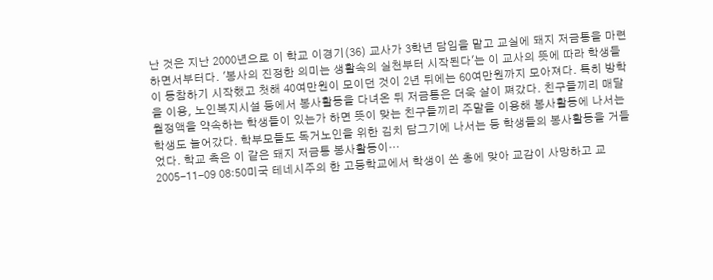난 것은 지난 2000년으로 이 학교 이경기(36) 교사가 3학년 담임을 맡고 교실에 돼지 저금통을 마련하면서부터다. '봉사의 진정한 의미는 생활속의 실천부터 시작된다'는 이 교사의 뜻에 따라 학생들이 동참하기 시작했고 첫해 40여만원이 모이던 것이 2년 뒤에는 60여만원까지 모아져다. 특히 방학을 이용, 노인복지시설 등에서 봉사활동을 다녀온 뒤 저금통은 더욱 살이 쪄갔다. 친구들끼리 매달 월정액을 약속하는 학생들이 있는가 하면 뜻이 맞는 친구들끼리 주말을 이용해 봉사활동에 나서는 학생도 늘어갔다. 학부모들도 독거노인을 위한 김치 담그기에 나서는 등 학생들의 봉사활동을 거들었다. 학교 측은 이 같은 돼지 저금통 봉사활동이…
2005-11-09 08:50미국 테네시주의 한 고등학교에서 학생이 쏜 총에 맞아 교감이 사망하고 교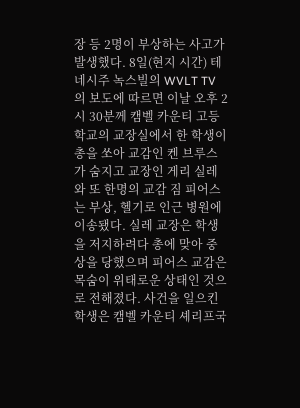장 등 2명이 부상하는 사고가 발생했다. 8일(현지 시간) 테네시주 녹스빌의 WVLT TV 의 보도에 따르면 이날 오후 2시 30분께 캠벨 카운티 고등학교의 교장실에서 한 학생이 총을 쏘아 교감인 켄 브루스가 숨지고 교장인 게리 실레와 또 한명의 교감 짐 피어스는 부상, 헬기로 인근 병원에 이송됐다. 실레 교장은 학생을 저지하려다 총에 맞아 중상을 당했으며 피어스 교감은 목숨이 위태로운 상태인 것으로 전해졌다. 사건을 일으킨 학생은 캠벨 카운티 셰리프국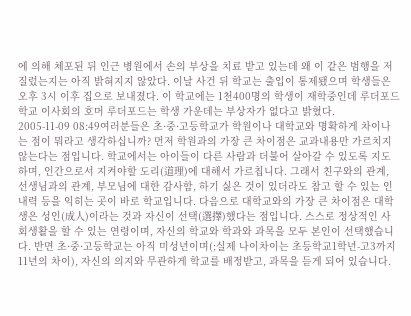에 의해 체포된 뒤 인근 병원에서 손의 부상을 치료 받고 있는데 왜 이 같은 범행을 저질렀는지는 아직 밝혀지지 않았다. 이날 사건 뒤 학교는 출입이 통제됐으며 학생들은 오후 3시 이후 집으로 보내졌다. 이 학교에는 1천400명의 학생이 재학중인데 루더포드 학교 이사회의 호머 루더포드는 학생 가운데는 부상자가 없다고 밝혔다.
2005-11-09 08:49여러분들은 초·중·고등학교가 학원이나 대학교와 명확하게 차이나는 점이 뭐라고 생각하십니까? 먼저 학원과의 가장 큰 차이점은 교과내용만 가르치지 않는다는 점입니다. 학교에서는 아이들이 다른 사람과 더불어 살아갈 수 있도록 지도하며, 인간으로서 지켜야할 도리(道理)에 대해서 가르칩니다. 그래서 친구와의 관계, 선생님과의 관계, 부모님에 대한 감사함, 하기 싫은 것이 있더라도 참고 할 수 있는 인내력 등을 익히는 곳이 바로 학교입니다. 다음으로 대학교와의 가장 큰 차이점은 대학생은 성인(成人)이라는 것과 자신이 선택(選擇)했다는 점입니다. 스스로 정상적인 사회생활을 할 수 있는 연령이며, 자신의 학교와 학과와 과목을 모두 본인이 선택했습니다. 반면 초·중·고등학교는 아직 미성년이며(;실제 나이차이는 초등학교1학년-고3까지 11년의 차이), 자신의 의지와 무관하게 학교를 배정받고, 과목을 듣게 되어 있습니다.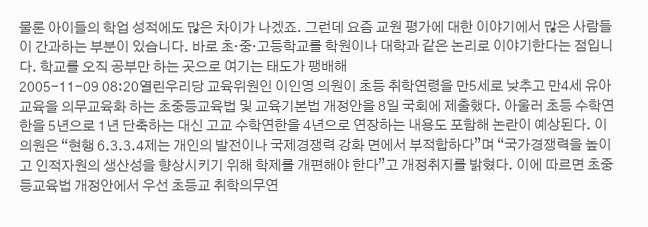물론 아이들의 학업 성적에도 많은 차이가 나겠죠. 그런데 요즘 교원 평가에 대한 이야기에서 많은 사람들이 간과하는 부분이 있습니다. 바로 초·중·고등학교를 학원이나 대학과 같은 논리로 이야기한다는 점입니다. 학교를 오직 공부만 하는 곳으로 여기는 태도가 팽배해
2005-11-09 08:20열린우리당 교육위원인 이인영 의원이 초등 취학연령을 만5세로 낮추고 만4세 유아교육을 의무교육화 하는 초중등교육법 및 교육기본법 개정안을 8일 국회에 제출했다. 아울러 초등 수학연한을 5년으로 1년 단축하는 대신 고교 수학연한을 4년으로 연장하는 내용도 포함해 논란이 예상된다. 이 의원은 “현행 6․3․3․4제는 개인의 발전이나 국제경쟁력 강화 면에서 부적합하다”며 “국가경쟁력을 높이고 인적자원의 생산성을 향상시키기 위해 학제를 개편해야 한다”고 개정취지를 밝혔다. 이에 따르면 초중등교육법 개정안에서 우선 초등교 취학의무연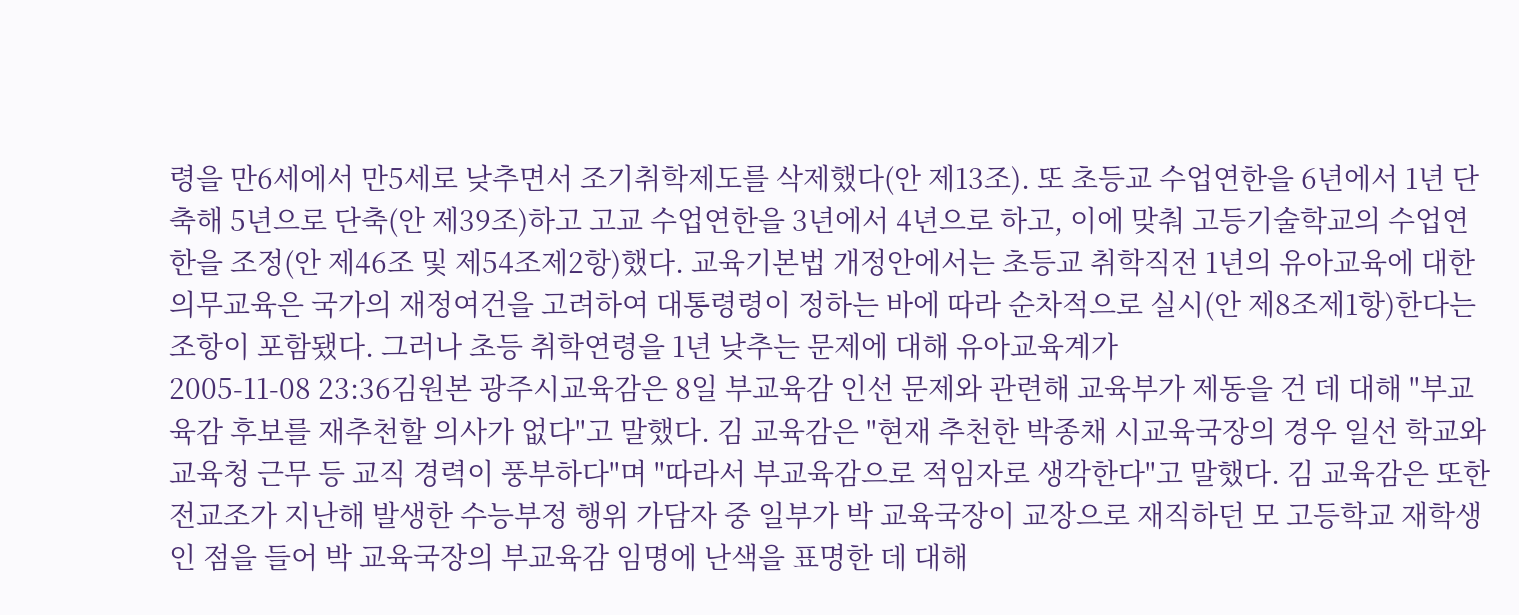령을 만6세에서 만5세로 낮추면서 조기취학제도를 삭제했다(안 제13조). 또 초등교 수업연한을 6년에서 1년 단축해 5년으로 단축(안 제39조)하고 고교 수업연한을 3년에서 4년으로 하고, 이에 맞춰 고등기술학교의 수업연한을 조정(안 제46조 및 제54조제2항)했다. 교육기본법 개정안에서는 초등교 취학직전 1년의 유아교육에 대한 의무교육은 국가의 재정여건을 고려하여 대통령령이 정하는 바에 따라 순차적으로 실시(안 제8조제1항)한다는 조항이 포함됐다. 그러나 초등 취학연령을 1년 낮추는 문제에 대해 유아교육계가
2005-11-08 23:36김원본 광주시교육감은 8일 부교육감 인선 문제와 관련해 교육부가 제동을 건 데 대해 "부교육감 후보를 재추천할 의사가 없다"고 말했다. 김 교육감은 "현재 추천한 박종채 시교육국장의 경우 일선 학교와 교육청 근무 등 교직 경력이 풍부하다"며 "따라서 부교육감으로 적임자로 생각한다"고 말했다. 김 교육감은 또한 전교조가 지난해 발생한 수능부정 행위 가담자 중 일부가 박 교육국장이 교장으로 재직하던 모 고등학교 재학생인 점을 들어 박 교육국장의 부교육감 임명에 난색을 표명한 데 대해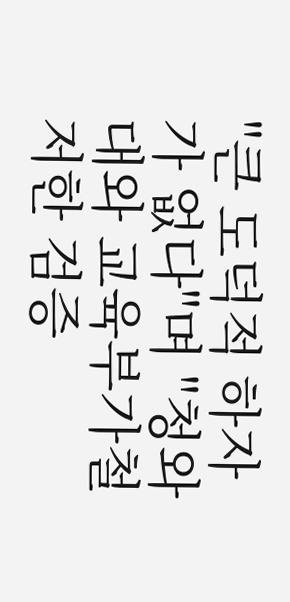"큰 도덕적 하자가 없다"며 "청와대와 교육부가철저한 검증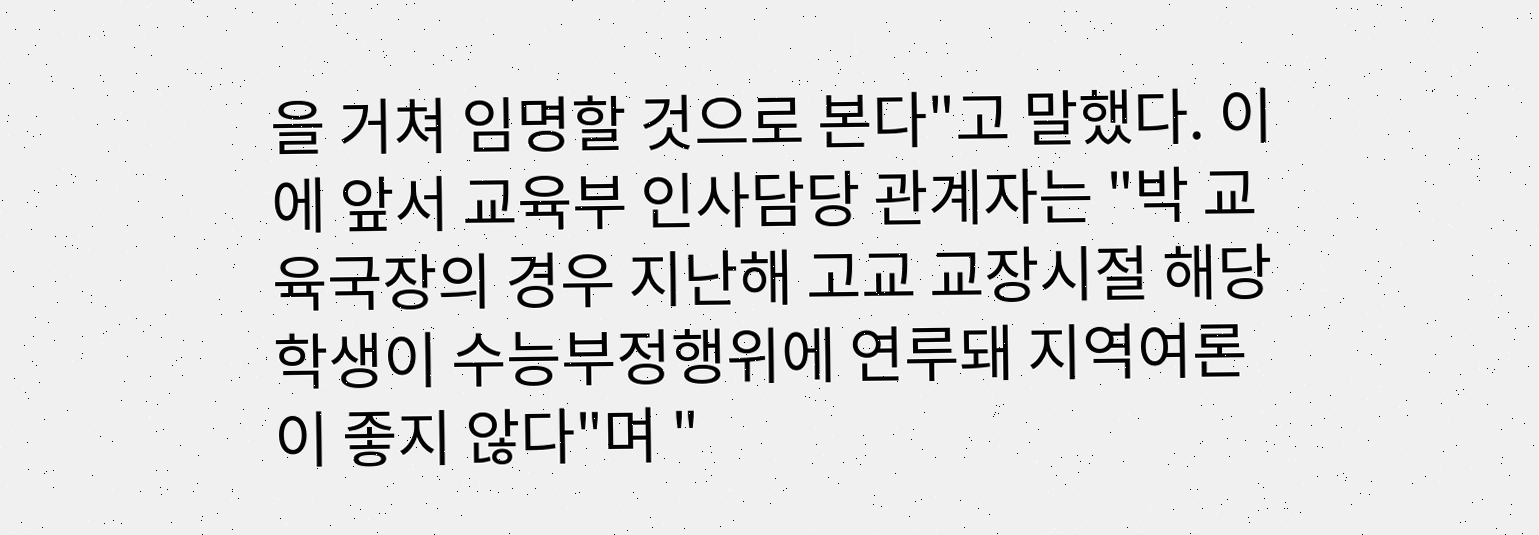을 거쳐 임명할 것으로 본다"고 말했다. 이에 앞서 교육부 인사담당 관계자는 "박 교육국장의 경우 지난해 고교 교장시절 해당 학생이 수능부정행위에 연루돼 지역여론이 좋지 않다"며 "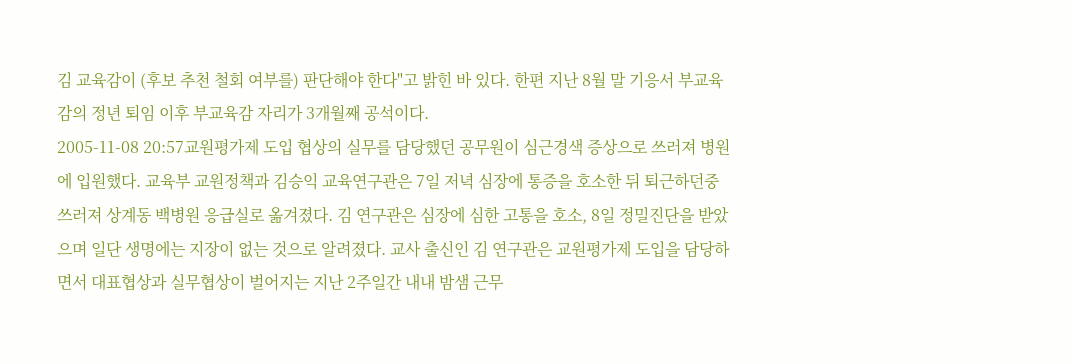김 교육감이 (후보 추천 철회 여부를) 판단해야 한다"고 밝힌 바 있다. 한편 지난 8월 말 기응서 부교육감의 정년 퇴임 이후 부교육감 자리가 3개월째 공석이다.
2005-11-08 20:57교원평가제 도입 협상의 실무를 담당했던 공무원이 심근경색 증상으로 쓰러져 병원에 입원했다. 교육부 교원정책과 김승익 교육연구관은 7일 저녁 심장에 통증을 호소한 뒤 퇴근하던중 쓰러져 상계동 백병원 응급실로 옮겨졌다. 김 연구관은 심장에 심한 고통을 호소, 8일 정밀진단을 받았으며 일단 생명에는 지장이 없는 것으로 알려졌다. 교사 출신인 김 연구관은 교원평가제 도입을 담당하면서 대표협상과 실무협상이 벌어지는 지난 2주일간 내내 밤샘 근무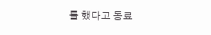를 했다고 동료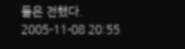들은 전했다.
2005-11-08 20:55